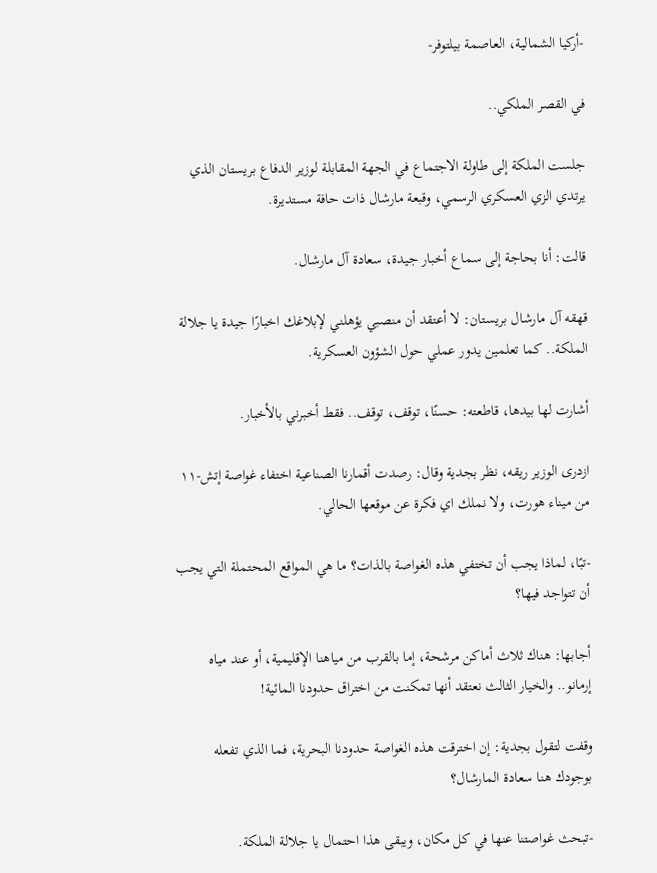-أركيا الشمالية، العاصمة بيلتوفر-

في القصر الملكي..

جلست الملكة إلى طاولة الاجتماع في الجهة المقابلة لوزير الدفاع بريستان الذي يرتدي الزي العسكري الرسمي، وقبعة مارشال ذات حافة مستديرة.

قالت: أنا بحاجة إلى سماع أخبار جيدة، سعادة آل مارشال.

قهقه آل مارشال بريستان: لا أعتقد أن منصبي يؤهلني لإبلاغك اخبارًا جيدة يا جلالة الملكة.. كما تعلمين يدور عملي حول الشؤون العسكرية.

أشارت لها بيدها، قاطعته: حسنًا، توقف، توقف.. فقط أخبرني بالأخبار.

ازدرى الوزير ريقه، نظر بجدية وقال: رصدت أقمارنا الصناعية اختفاء غواصة إتش-١١ من ميناء هورت، ولا نملك اي فكرة عن موقعها الحالي.

-تبًا، لماذا يجب أن تختفي هذه الغواصة بالذات؟ ما هي المواقع المحتملة التي يجب أن تتواجد فيها؟

أجابها: هناك ثلاث أماكن مرشحة، إما بالقرب من مياهنا الإقليمية، أو عند مياه إرمانو.. والخيار الثالث نعتقد أنها تمكنت من اختراق حدودنا المائية!

وقفت لتقول بجدية: إن اخترقت هذه الغواصة حدودنا البحرية، فما الذي تفعله بوجودك هنا سعادة المارشال؟

-تبحث غواصتنا عنها في كل مكان، ويبقى هذا احتمال يا جلالة الملكة.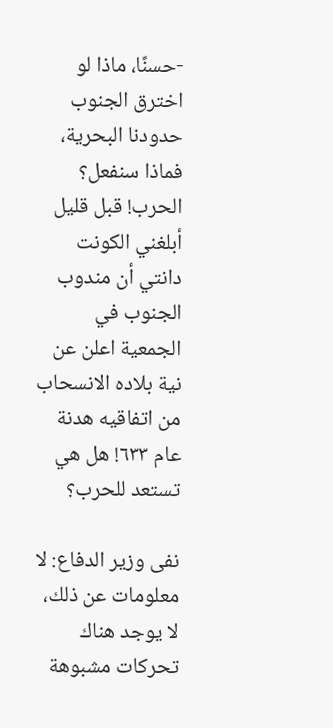-حسنًا، ماذا لو اخترق الجنوب حدودنا البحرية، فماذا سنفعل؟ الحرب! قبل قليل أبلغني الكونت دانتي أن مندوب الجنوب في الجمعية اعلن عن نية بلاده الانسحاب من اتفاقيه هدنة عام ٦٣٣! هل هي تستعد للحرب؟

نفى وزير الدفاع: لا معلومات عن ذلك، لا يوجد هناك تحركات مشبوهة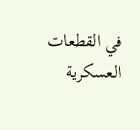في القطعات العسكرية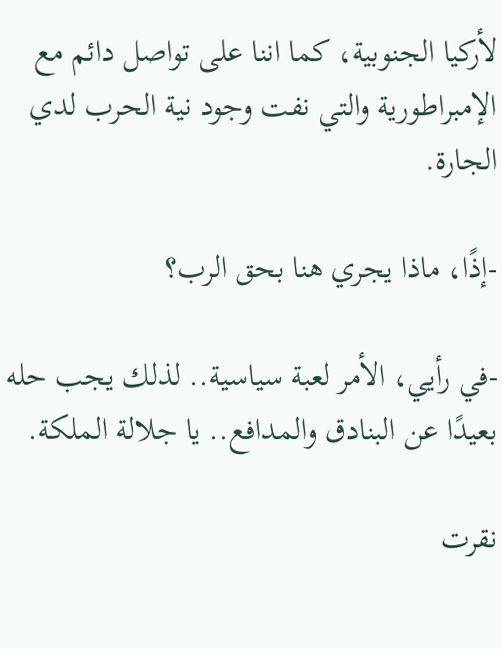لأركيا الجنوبية، كما اننا على تواصل دائم مع الإمبراطورية والتي نفت وجود نية الحرب لدي الجارة.

-إذًا، ماذا يجري هنا بحق الرب؟

-في رأيي، الأمر لعبة سياسية.. لذلك يجب حله بعيدًا عن البنادق والمدافع.. يا جلالة الملكة.

نقرت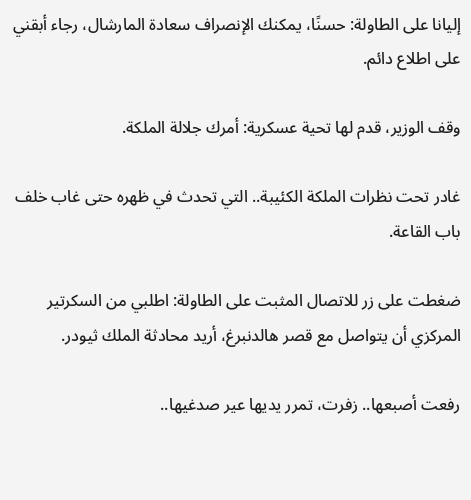إليانا على الطاولة: حسنًا، يمكنك الإنصراف سعادة المارشال، رجاء أبقني على اطلاع دائم.

وقف الوزير، قدم لها تحية عسكرية: أمرك جلالة الملكة.

غادر تحت نظرات الملكة الكئيبة.. التي تحدث في ظهره حتى غاب خلف باب القاعة.

ضغطت على زر للاتصال المثبت على الطاولة: اطلبي من السكرتير المركزي أن يتواصل مع قصر هالدنبرغ، أريد محادثة الملك ثيودر.

رفعت أصبعها.. زفرت، تمرر يديها عير صدغيها..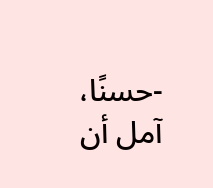-حسنًا، آمل أن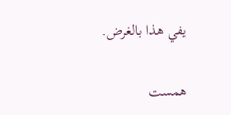يفي هذا بالغرض.

همست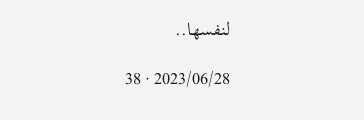لنفسها..

2023/06/28 · 38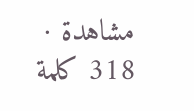مشاهدة · 318 كلمة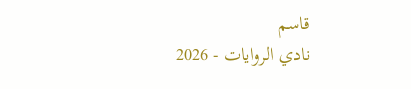قاسم
نادي الروايات - 2026